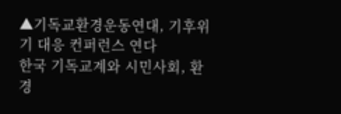▲기독교환경운동연대, 기후위기 대응 컨퍼런스 연다
한국 기독교계와 시민사회, 환경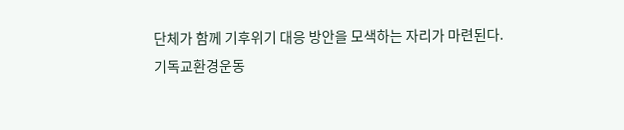단체가 함께 기후위기 대응 방안을 모색하는 자리가 마련된다.
기독교환경운동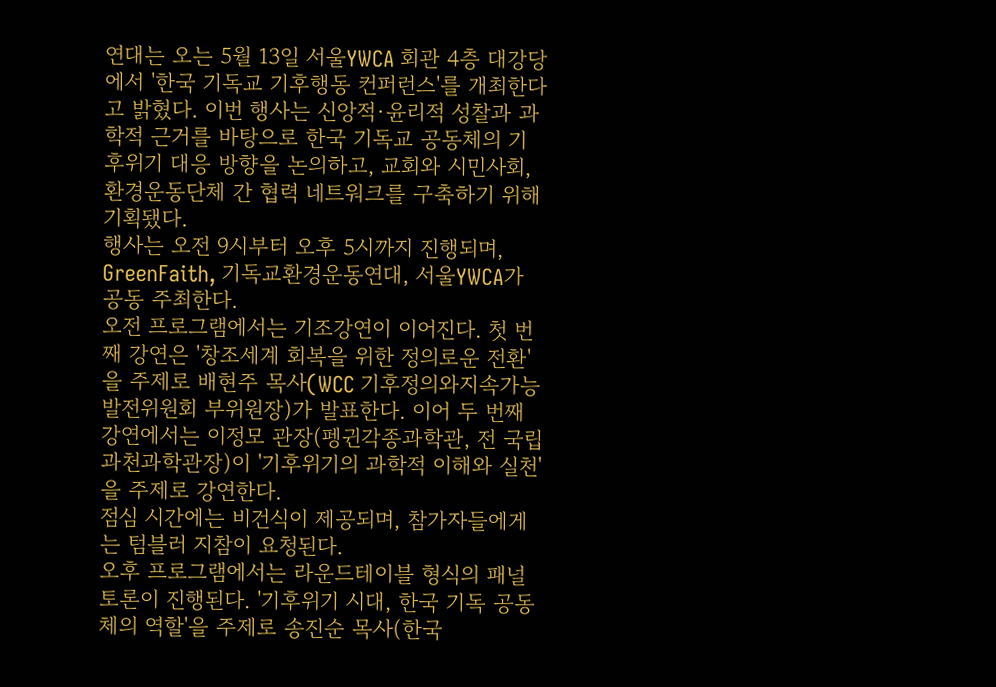연대는 오는 5월 13일 서울YWCA 회관 4층 대강당에서 '한국 기독교 기후행동 컨퍼런스'를 개최한다고 밝혔다. 이번 행사는 신앙적·윤리적 성찰과 과학적 근거를 바탕으로 한국 기독교 공동체의 기후위기 대응 방향을 논의하고, 교회와 시민사회, 환경운동단체 간 협력 네트워크를 구축하기 위해 기획됐다.
행사는 오전 9시부터 오후 5시까지 진행되며, GreenFaith, 기독교환경운동연대, 서울YWCA가 공동 주최한다.
오전 프로그램에서는 기조강연이 이어진다. 첫 번째 강연은 '창조세계 회복을 위한 정의로운 전환'을 주제로 배현주 목사(WCC 기후정의와지속가능발전위원회 부위원장)가 발표한다. 이어 두 번째 강연에서는 이정모 관장(펭귄각종과학관, 전 국립과천과학관장)이 '기후위기의 과학적 이해와 실천'을 주제로 강연한다.
점심 시간에는 비건식이 제공되며, 참가자들에게는 텀블러 지참이 요청된다.
오후 프로그램에서는 라운드테이블 형식의 패널토론이 진행된다. '기후위기 시대, 한국 기독 공동체의 역할'을 주제로 송진순 목사(한국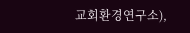교회환경연구소),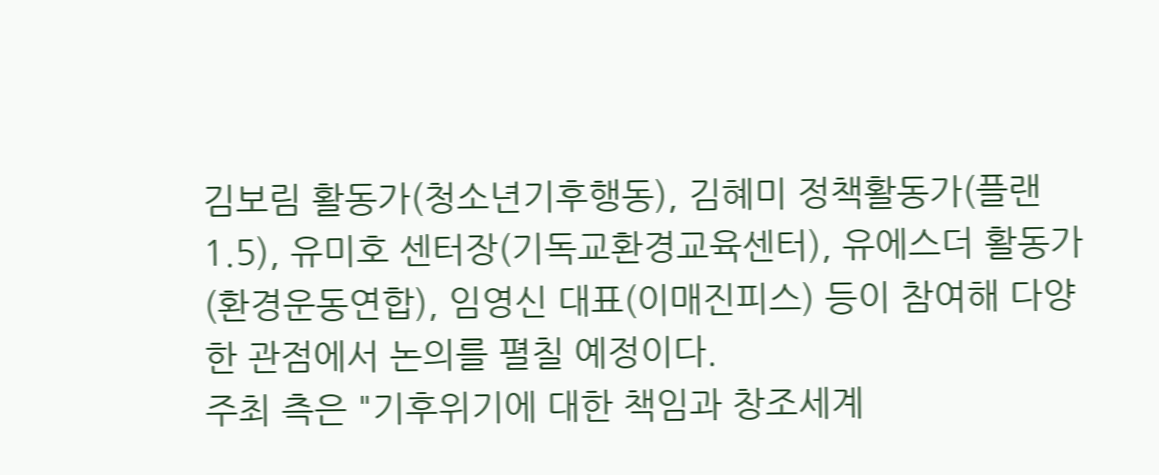김보림 활동가(청소년기후행동), 김혜미 정책활동가(플랜1.5), 유미호 센터장(기독교환경교육센터), 유에스더 활동가(환경운동연합), 임영신 대표(이매진피스) 등이 참여해 다양한 관점에서 논의를 펼칠 예정이다.
주최 측은 "기후위기에 대한 책임과 창조세계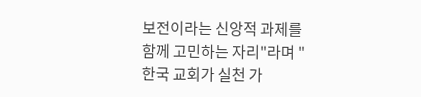보전이라는 신앙적 과제를 함께 고민하는 자리"라며 "한국 교회가 실천 가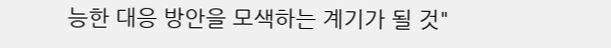능한 대응 방안을 모색하는 계기가 될 것"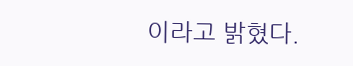이라고 밝혔다.